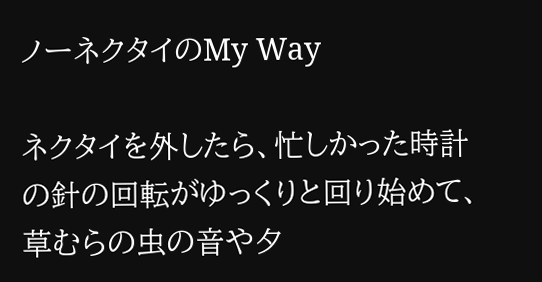ノーネクタイのMy Way

ネクタイを外したら、忙しかった時計の針の回転がゆっくりと回り始めて、草むらの虫の音や夕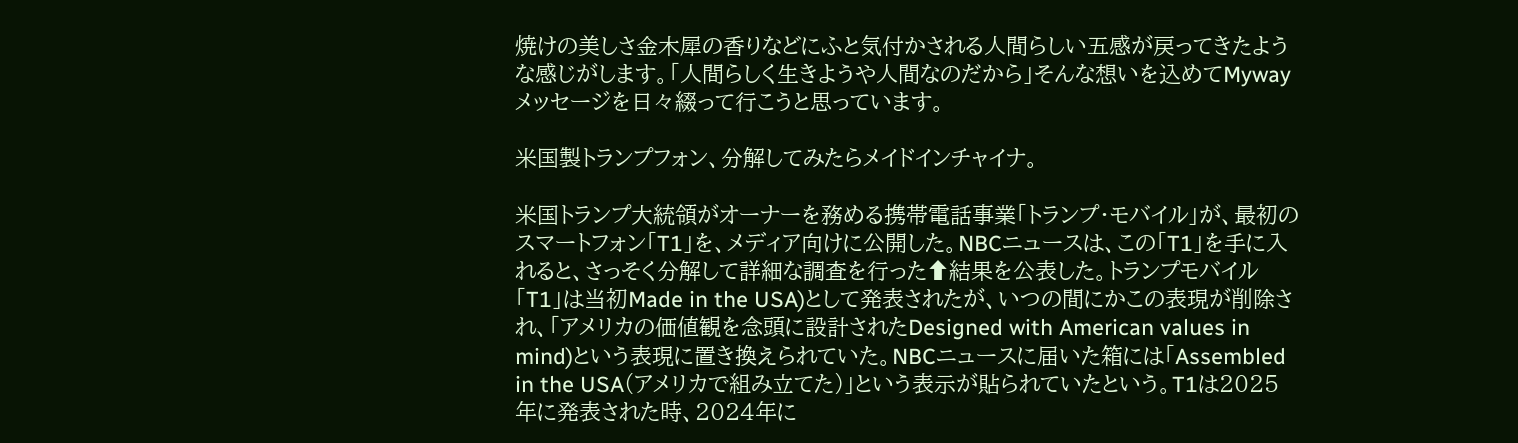焼けの美しさ金木犀の香りなどにふと気付かされる人間らしい五感が戻ってきたような感じがします。「人間らしく生きようや人間なのだから」そんな想いを込めてMywayメッセージを日々綴って行こうと思っています。

米国製トランプフォン、分解してみたらメイドインチャイナ。

米国トランプ大統領がオーナーを務める携帯電話事業「トランプ・モバイル」が、最初のスマートフォン「T1」を、メディア向けに公開した。NBCニュースは、この「T1」を手に入れると、さっそく分解して詳細な調査を行った⬆結果を公表した。トランプモバイル「T1」は当初Made in the USA)として発表されたが、いつの間にかこの表現が削除され、「アメリカの価値観を念頭に設計されたDesigned with American values in mind)という表現に置き換えられていた。NBCニュースに届いた箱には「Assembled in the USA(アメリカで組み立てた)」という表示が貼られていたという。T1は2025年に発表された時、2024年に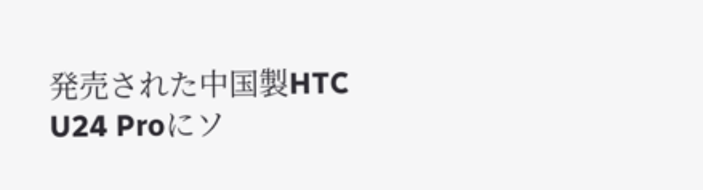発売された中国製HTC U24 Proにソ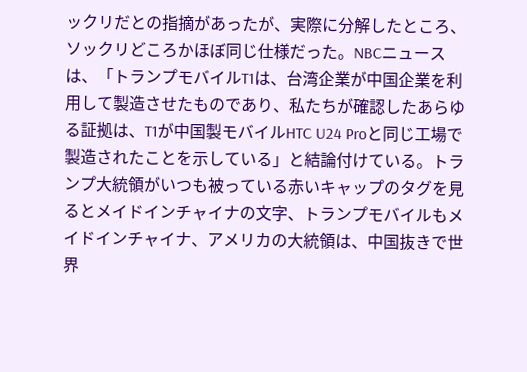ックリだとの指摘があったが、実際に分解したところ、ソックリどころかほぼ同じ仕様だった。NBCニュースは、「トランプモバイルT1は、台湾企業が中国企業を利用して製造させたものであり、私たちが確認したあらゆる証拠は、T1が中国製モバイルHTC U24 Proと同じ工場で製造されたことを示している」と結論付けている。トランプ大統領がいつも被っている赤いキャップのタグを見るとメイドインチャイナの文字、トランプモバイルもメイドインチャイナ、アメリカの大統領は、中国抜きで世界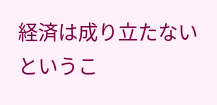経済は成り立たないというこ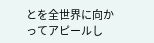とを全世界に向かってアピールし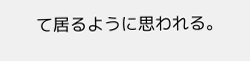て居るように思われる。